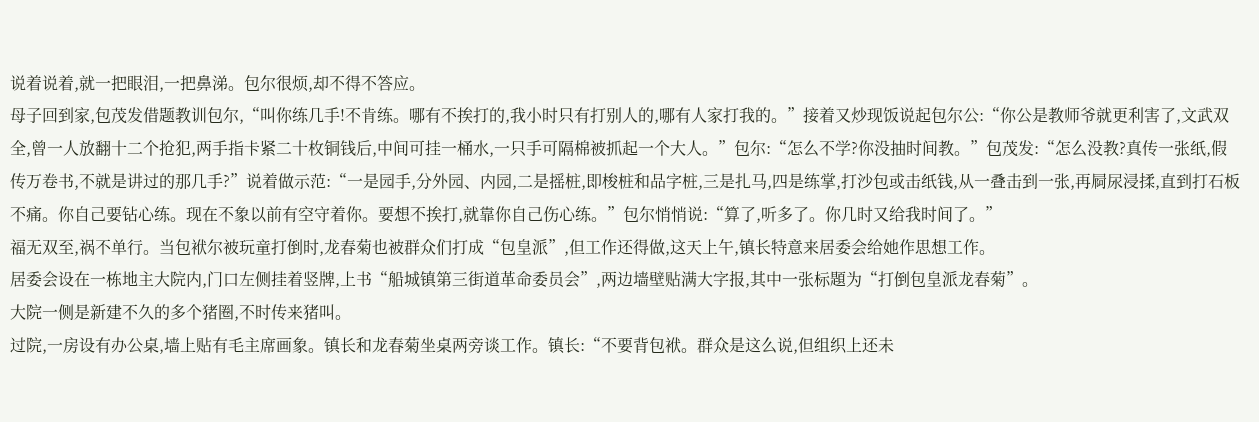说着说着,就一把眼泪,一把鼻涕。包尔很烦,却不得不答应。
母子回到家,包茂发借题教训包尔,“叫你练几手!不肯练。哪有不挨打的,我小时只有打别人的,哪有人家打我的。”接着又炒现饭说起包尔公:“你公是教师爷就更利害了,文武双全,曾一人放翻十二个抢犯,两手指卡紧二十枚铜钱后,中间可挂一桶水,一只手可隔棉被抓起一个大人。”包尔:“怎么不学?你没抽时间教。”包茂发:“怎么没教?真传一张纸,假传万卷书,不就是讲过的那几手?”说着做示范:“一是园手,分外园、内园,二是摇桩,即梭桩和品字桩,三是扎马,四是练掌,打沙包或击纸钱,从一叠击到一张,再屙尿浸揉,直到打石板不痛。你自己要钻心练。现在不象以前有空守着你。要想不挨打,就靠你自己伤心练。”包尔悄悄说:“算了,听多了。你几时又给我时间了。”
福无双至,祸不单行。当包袱尔被玩童打倒时,龙春菊也被群众们打成“包皇派”,但工作还得做,这天上午,镇长特意来居委会给她作思想工作。
居委会设在一栋地主大院内,门口左侧挂着竖牌,上书“船城镇第三街道革命委员会”,两边墙壁贴满大字报,其中一张标題为“打倒包皇派龙春菊”。
大院一侧是新建不久的多个猪圈,不时传来猪叫。
过院,一房设有办公桌,墙上贴有毛主席画象。镇长和龙春菊坐桌两旁谈工作。镇长:“不要背包袱。群众是这么说,但组织上还未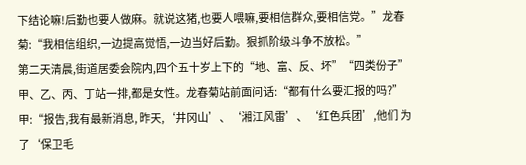下结论嘛!后勤也要人做麻。就说这猪,也要人喂嘛,要相信群众,要相信党。”龙春菊:“我相信组织,一边提高觉悟,一边当好后勤。狠抓阶级斗争不放松。”
第二天清晨,街道居委会院内,四个五十岁上下的“地、富、反、坏”“四类份子”甲、乙、丙、丁站一排,都是女性。龙春菊站前面问话:“都有什么要汇报的吗?”甲:“报告,我有最新消息, 昨天,‘井冈山’、‘湘江风雷’、‘红色兵团’,他们 为了‘保卫毛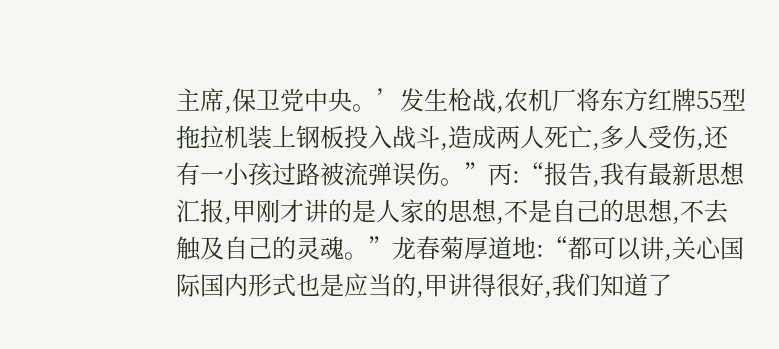主席,保卫党中央。’发生枪战,农机厂将东方红牌55型拖拉机装上钢板投入战斗,造成两人死亡,多人受伤,还有一小孩过路被流弹误伤。”丙:“报告,我有最新思想汇报,甲刚才讲的是人家的思想,不是自己的思想,不去触及自己的灵魂。”龙春菊厚道地:“都可以讲,关心国际国内形式也是应当的,甲讲得很好,我们知道了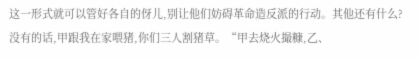这一形式就可以管好各自的伢儿,别让他们妨碍革命造反派的行动。其他还有什么?没有的话,甲跟我在家喂猪,你们三人割猪草。“甲去烧火撮糠,乙、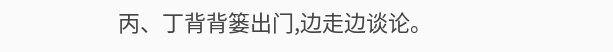丙、丁背背篓出门,边走边谈论。